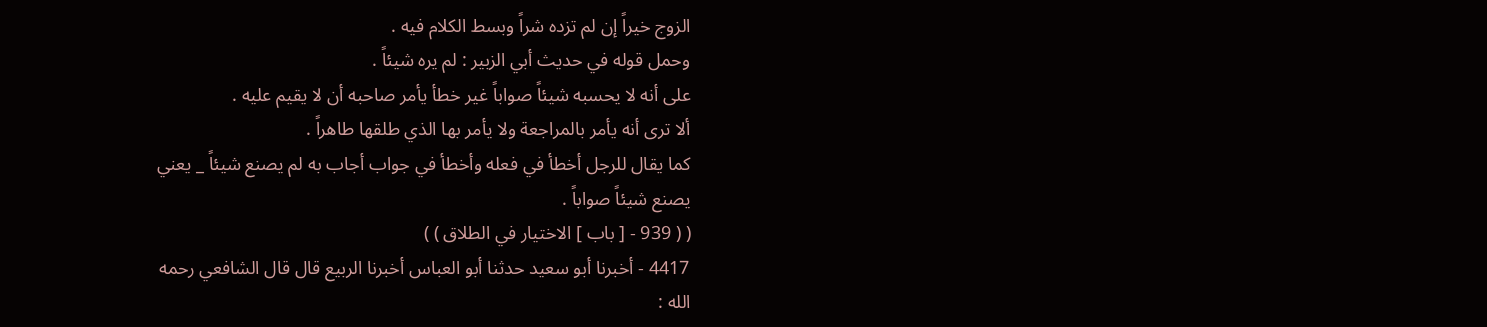الزوج خيراً إن لم تزده شراً وبسط الكلام فيه .
وحمل قوله في حديث أبي الزبير : لم يره شيئاً .
على أنه لا يحسبه شيئاً صواباً غير خطأ يأمر صاحبه أن لا يقيم عليه .
ألا ترى أنه يأمر بالمراجعة ولا يأمر بها الذي طلقها طاهراً .
كما يقال للرجل أخطأ في فعله وأخطأ في جواب أجاب به لم يصنع شيئاً _ يعني
يصنع شيئاً صواباً .
( ( 939 - [ باب ] الاختيار في الطلاق ) )
4417 - أخبرنا أبو سعيد حدثنا أبو العباس أخبرنا الربيع قال قال الشافعي رحمه
الله :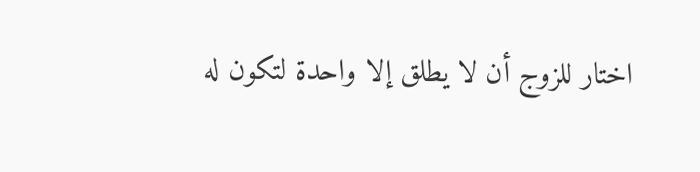اختار للزوج أن لا يطلق إلا واحدة لتكون له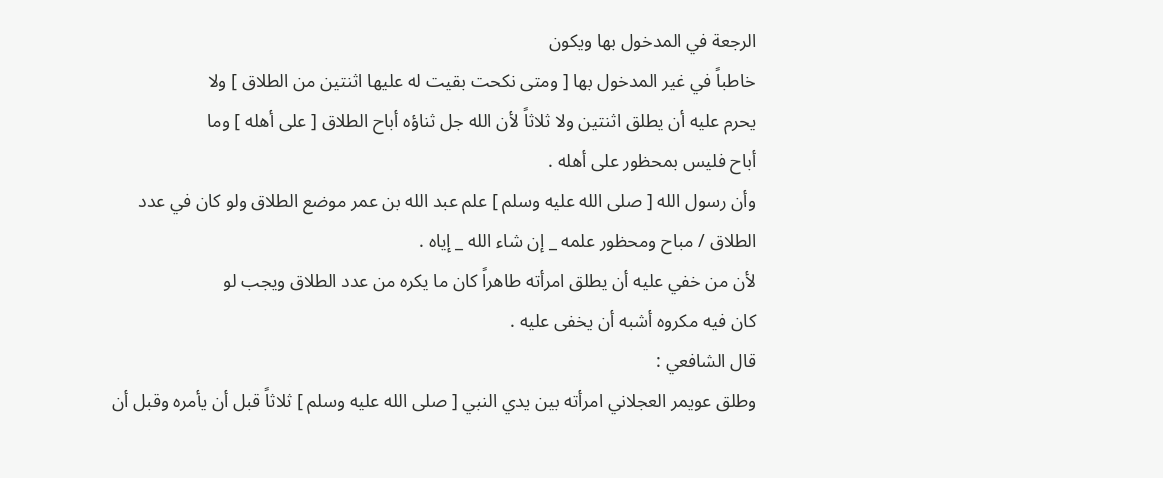الرجعة في المدخول بها ويكون
خاطباً في غير المدخول بها [ ومتى نكحت بقيت له عليها اثنتين من الطلاق ] ولا
يحرم عليه أن يطلق اثنتين ولا ثلاثاً لأن الله جل ثناؤه أباح الطلاق [ على أهله ] وما
أباح فليس بمحظور على أهله .
وأن رسول الله [ صلى الله عليه وسلم ] علم عبد الله بن عمر موضع الطلاق ولو كان في عدد
الطلاق / مباح ومحظور علمه _ إن شاء الله _ إياه .
لأن من خفي عليه أن يطلق امرأته طاهراً كان ما يكره من عدد الطلاق ويجب لو
كان فيه مكروه أشبه أن يخفى عليه .
قال الشافعي :
وطلق عويمر العجلاني امرأته بين يدي النبي [ صلى الله عليه وسلم ] ثلاثاً قبل أن يأمره وقبل أن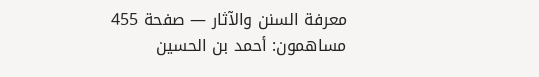معرفة السنن والآثار — صفحة 455
مساهمون: أحمد بن الحسين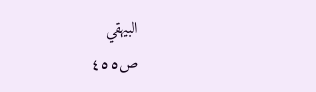البيهقي
ص٤٥٥